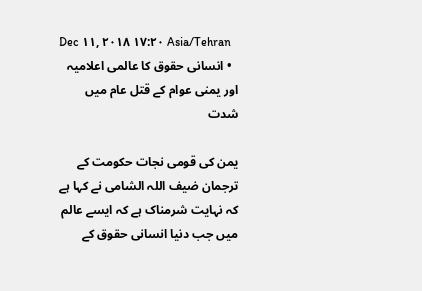Dec ۱۱, ۲۰۱۸ ۱۷:۲۰ Asia/Tehran
  • انسانی حقوق کا عالمی اعلامیہ اور یمنی عوام کے قتل عام میں شدت

یمن کی قومی نجات حکومت کے ترجمان ضیف اللہ الشامی نے کہا ہے کہ نہایت شرمناک ہے کہ ایسے عالم میں جب دنیا انسانی حقوق کے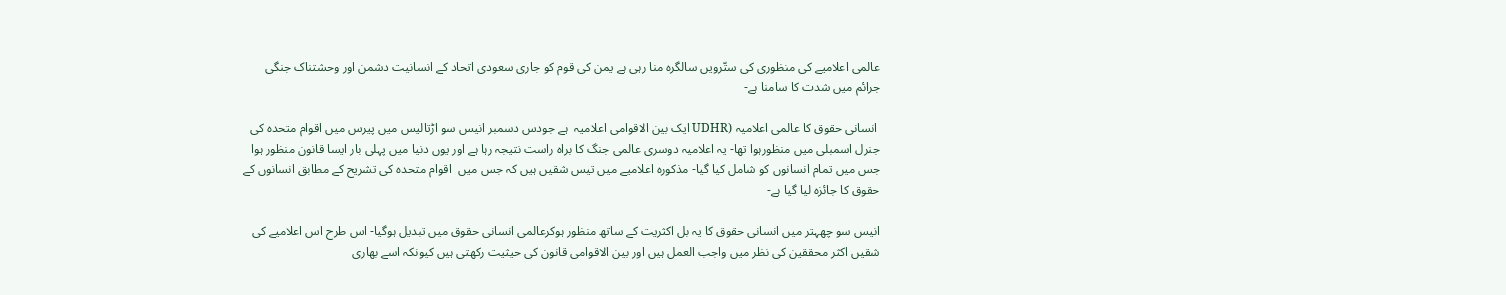عالمی اعلامیے کی منظوری کی ستّرویں سالگرہ منا رہی ہے یمن کی قوم کو جاری سعودی اتحاد کے انسانیت دشمن اور وحشتناک جنگی جرائم میں شدت کا سامنا ہے-

 انسانی حقوق کا عالمی اعلامیہ (UDHR ایک بین الاقوامی اعلامیہ  ہے جودس دسمبر انیس سو اڑتالیس میں پیرس میں اقوام متحدہ کی جنرل اسمبلی میں منظورہوا تھا- یہ اعلامیہ دوسری عالمی جنگ کا براہ راست نتیجہ رہا ہے اور یوں دنیا میں پہلی بار ایسا قانون منظور ہوا جس میں تمام انسانوں کو شامل کیا گیا- مذکورہ اعلامیے میں تیس شقیں ہیں کہ جس میں  اقوام متحدہ کی تشریح کے مطابق انسانوں کے حقوق کا جائزہ لیا گیا ہے-

انیس سو چھہتر میں انسانی حقوق کا یہ بل اکثریت کے ساتھ منظور ہوکرعالمی انسانی حقوق میں تبدیل ہوگیا- اس طرح اس اعلامیے کی شقیں اکثر محققین کی نظر میں واجب العمل ہیں اور بین الاقوامی قانون کی حیثیت رکھتی ہیں کیونکہ اسے بھاری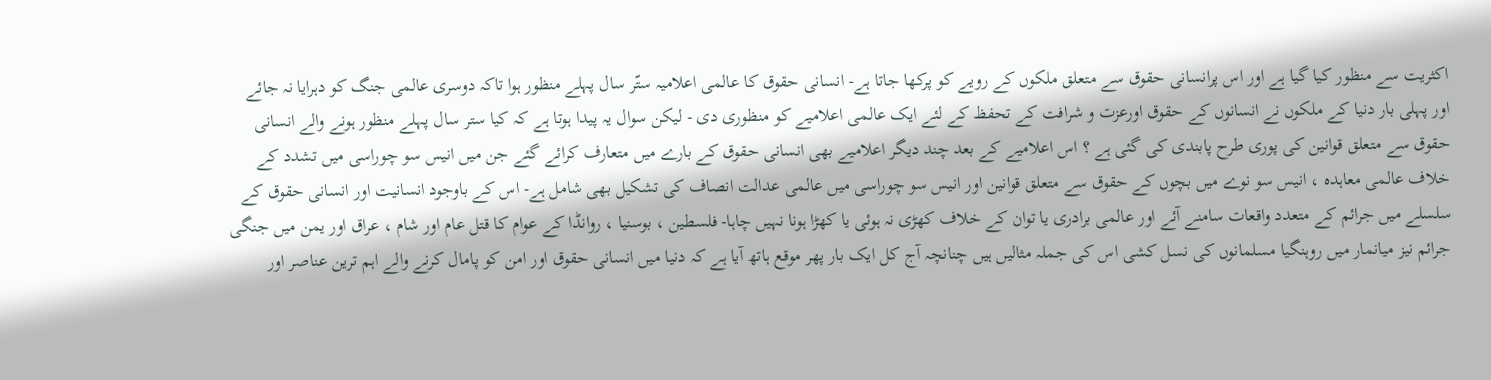اکثریت سے منظور کیا گیا ہے اور اس پرانسانی حقوق سے متعلق ملکوں کے رویے کو پرکھا جاتا ہے- انسانی حقوق کا عالمی اعلامیہ ستّر سال پہلے منظور ہوا تاکہ دوسری عالمی جنگ کو دہرایا نہ جائے اور پہلی بار دنیا کے ملکوں نے انسانوں کے حقوق اورعزت و شرافت کے تحفظ کے لئے ایک عالمی اعلامیے کو منظوری دی - لیکن سوال یہ پیدا ہوتا ہے کہ کیا ستر سال پہلے منظور ہونے والے انسانی حقوق سے متعلق قوانین کی پوری طرح پابندی کی گئی ہے ؟ اس اعلامیے کے بعد چند دیگر اعلامیے بھی انسانی حقوق کے بارے میں متعارف کرائے گئے جن میں انیس سو چوراسی میں تشدد کے خلاف عالمی معاہدہ ، انیس سو نوے میں بچوں کے حقوق سے متعلق قوانین اور انیس سو چوراسی میں عالمی عدالت انصاف کی تشکیل بھی شامل ہے- اس کے باوجود انسانیت اور انسانی حقوق کے سلسلے میں جرائم کے متعدد واقعات سامنے آئے اور عالمی برادری یا توان کے خلاف کھڑی نہ ہوئی یا کھڑا ہونا نہیں چاہا- فلسطین ، بوسنیا ، روانڈا کے عوام کا قتل عام اور شام ، عراق اور یمن میں جنگی جرائم نیز میانمار میں روہنگیا مسلمانوں کی نسل کشی اس کی جملہ مثالیں ہیں چنانچہ آج کل ایک بار پھر موقع ہاتھ آیا ہے کہ دنیا میں انسانی حقوق اور امن کو پامال کرنے والے اہم ترین عناصر اور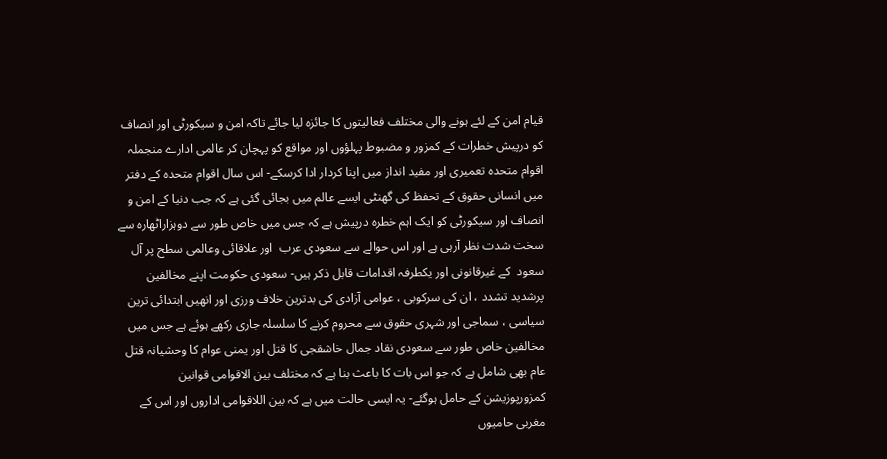قیام امن کے لئے ہونے والی مختلف فعالیتوں کا جائزہ لیا جائے تاکہ امن و سیکورٹی اور انصاف کو درپیش خطرات کے کمزور و مضبوط پہلؤوں اور مواقع کو پہچان کر عالمی ادارے منجملہ اقوام متحدہ تعمیری اور مفید انداز میں اپنا کردار ادا کرسکے- اس سال اقوام متحدہ کے دفتر میں انسانی حقوق کے تحفظ کی گھنٹی ایسے عالم میں بجائی گئی ہے کہ جب دنیا کے امن و انصاف اور سیکورٹی کو ایک اہم خطرہ درپیش ہے کہ جس میں خاص طور سے دوہزاراٹھارہ سے سخت شدت نظر آرہی ہے اور اس حوالے سے سعودی عرب  اور علاقائی وعالمی سطح پر آل سعود  کے غیرقانونی اور یکطرفہ اقدامات قابل ذکر ہیں- سعودی حکومت اپنے مخالفین پرشدید تشدد ، ان کی سرکوبی ، عوامی آزادی کی بدترین خلاف ورزی اور انھیں ابتدائی ترین سیاسی ، سماجی اور شہری حقوق سے محروم کرنے کا سلسلہ جاری رکھے ہوئے ہے جس میں مخالفین خاص طور سے سعودی نقاد جمال خاشقجی کا قتل اور یمنی عوام کا وحشیانہ قتل عام بھی شامل ہے کہ جو اس بات کا باعث بنا ہے کہ مختلف بین الاقوامی قوانین کمزورپوزیشن کے حامل ہوگئے- یہ ایسی حالت میں ہے کہ بین اللاقوامی اداروں اور اس کے مغربی حامیوں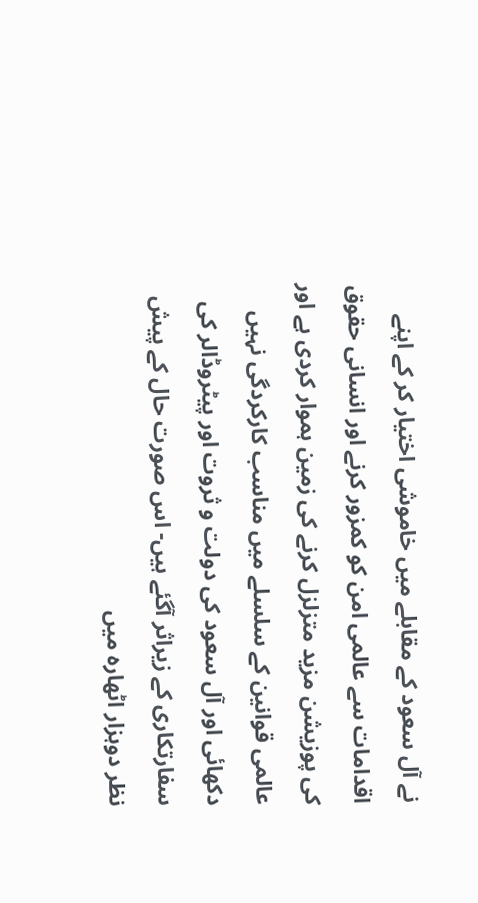نے آل سعود کے مقابلے میں خاموشی اختیار کر کے اپنے اقدامات سے عالمی امن کو کمزور کرنے اور انسانی حقوق کی پوزیشن مزید متزلزل کرنے کی زمین ہموار کردی ہے اور عالمی قوانین کے سلسلے میں مناسب کارکردگی نہیں دکھائی اور آل سعود کی دولت و ثروت اور پیٹروڈالر کی سفارتکاری کے زیراثر آگئے ہیں- اس صورت حال کے پیش نظر دوہزار اٹھارہ میں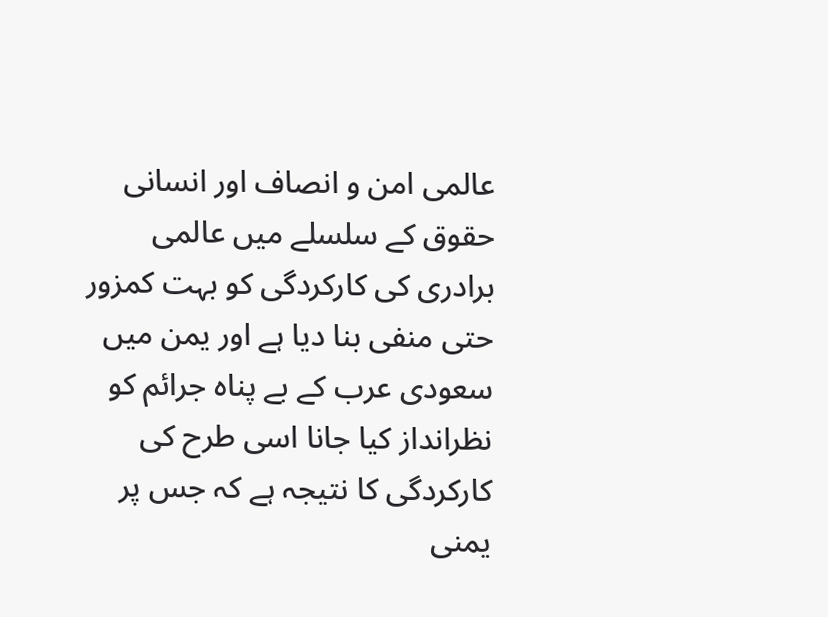عالمی امن و انصاف اور انسانی حقوق کے سلسلے میں عالمی برادری کی کارکردگی کو بہت کمزور حتی منفی بنا دیا ہے اور یمن میں سعودی عرب کے بے پناہ جرائم کو نظرانداز کیا جانا اسی طرح کی کارکردگی کا نتیجہ ہے کہ جس پر یمنی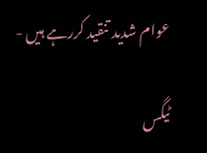عوام شدید تنقید کررہے ہیں -

ٹیگس